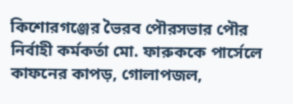কিশোরগঞ্জের ভৈরব পৌরসভার পৌর নির্বাহী কর্মকর্তা মো. ফারুককে পার্সেলে কাফনের কাপড়, গোলাপজল,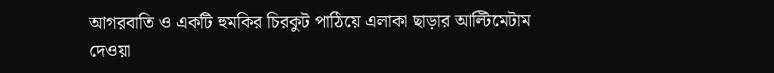আগরবাতি ও একটি হুমকির চিরকুট পাঠিয়ে এলাকা ছাড়ার আল্টিমেটাম দেওয়া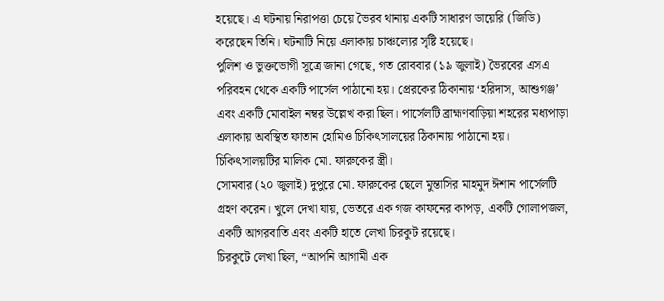হয়েছে। এ ঘটনায় নিরাপত্তা চেয়ে ভৈরব থানায় একটি সাধারণ ডায়েরি (জিডি) করেছেন তিনি। ঘটনাটি নিয়ে এলাকায় চাঞ্চল্যের সৃষ্টি হয়েছে।
পুলিশ ও ভুক্তভোগী সূত্রে জানা গেছে, গত রোববার (১৯ জুলাই) ভৈরবের এসএ পরিবহন থেকে একটি পার্সেল পাঠানো হয়। প্রেরকের ঠিকানায় ‘হরিদাস, আশুগঞ্জ’ এবং একটি মোবাইল নম্বর উল্লেখ করা ছিল। পার্সেলটি ব্রাহ্মণবাড়িয়া শহরের মধ্যপাড়া এলাকায় অবস্থিত ফাতান হোমিও চিকিৎসালয়ের ঠিকানায় পাঠানো হয়। চিকিৎসালয়টির মালিক মো. ফারুকের স্ত্রী।
সোমবার (২০ জুলাই) দুপুরে মো. ফারুকের ছেলে মুন্তাসির মাহমুদ ঈশান পার্সেলটি গ্রহণ করেন। খুলে দেখা যায়, ভেতরে এক গজ কাফনের কাপড়, একটি গোলাপজল, একটি আগরবাতি এবং একটি হাতে লেখা চিরকুট রয়েছে।
চিরকুটে লেখা ছিল, “আপনি আগামী এক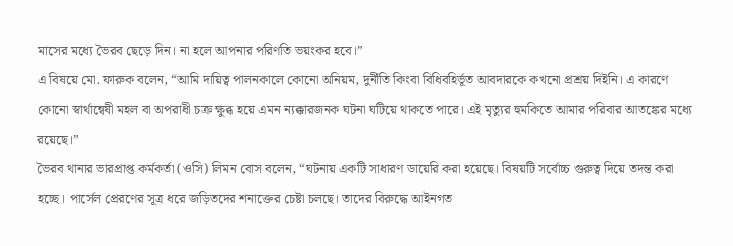মাসের মধ্যে ভৈরব ছেড়ে দিন। না হলে আপনার পরিণতি ভয়ংকর হবে।”
এ বিষয়ে মো. ফারুক বলেন, “আমি দায়িত্ব পালনকালে কোনো অনিয়ম, দুর্নীতি কিংবা বিধিবহির্ভূত আবদারকে কখনো প্রশ্রয় দিইনি। এ কারণে কোনো স্বার্থান্বেষী মহল বা অপরাধী চক্র ক্ষুব্ধ হয়ে এমন ন্যক্কারজনক ঘটনা ঘটিয়ে থাকতে পারে। এই মৃত্যুর হুমকিতে আমার পরিবার আতঙ্কের মধ্যে রয়েছে।”
ভৈরব থানার ভারপ্রাপ্ত কর্মকর্তা (ওসি) লিমন বোস বলেন, “ঘটনায় একটি সাধারণ ডায়েরি করা হয়েছে। বিষয়টি সর্বোচ্চ গুরুত্ব দিয়ে তদন্ত করা হচ্ছে। পার্সেল প্রেরণের সূত্র ধরে জড়িতদের শনাক্তের চেষ্টা চলছে। তাদের বিরুদ্ধে আইনগত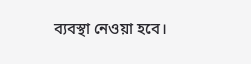ব্যবস্থা নেওয়া হবে।